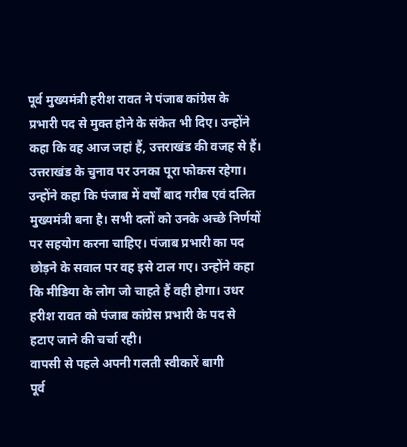पूर्व मुख्यमंत्री हरीश रावत ने पंजाब कांग्रेस के प्रभारी पद से मुक्त होने के संकेत भी दिए। उन्होंने कहा कि वह आज जहां हैं, उत्तराखंड की वजह से हैं। उत्तराखंड के चुनाव पर उनका पूरा फोकस रहेगा। उन्होंने कहा कि पंजाब में वर्षों बाद गरीब एवं दलित मुख्यमंत्री बना है। सभी दलों को उनके अच्छे निर्णयों पर सहयोग करना चाहिए। पंजाब प्रभारी का पद छोड़ने के सवाल पर वह इसे टाल गए। उन्होंने कहा कि मीडिया के लोग जो चाहते हैं वही होगा। उधर हरीश रावत को पंजाब कांग्रेस प्रभारी के पद से हटाए जाने की चर्चा रही।
वापसी से पहले अपनी गलती स्वीकारें बागी
पूर्व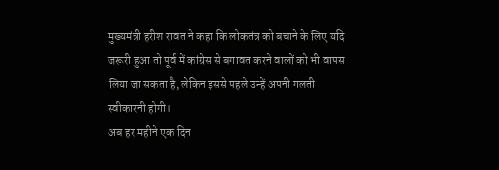मुख्यमंत्री हरीश रावत ने कहा कि लोकतंत्र को बचाने के लिए यदि जरूरी हुआ तो पूर्व में कांग्रेस से बगावत करने वालों को भी वापस लिया जा सकता है, लेकिन इससे पहले उन्हें अपनी गलती स्वीकारनी होगी।
अब हर महीने एक दिन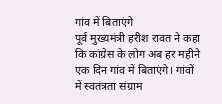गांव में बिताएंगे
पूर्व मुख्यमंत्री हरीश रावत ने कहा कि कांग्रेस के लोग अब हर महीने एक दिन गांव में बिताएंगे। गांवों में स्वतंत्रता संग्राम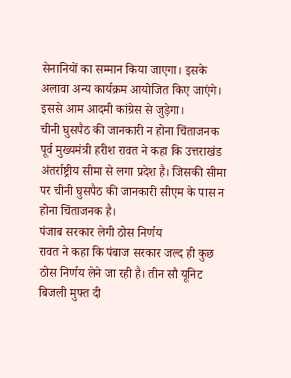सेनानियों का सम्मान किया जाएगा। इसके अलावा अन्य कार्यक्रम आयोजित किए जाएंगे। इससे आम आदमी कांग्रेस से जुड़ेगा।
चीनी घुसपैठ की जानकारी न होना चिंताजनक
पूर्व मुख्यमंत्री हरीश रावत ने कहा कि उत्तराखंड अंतर्राष्ट्रीय सीमा से लगा प्रदेश है। जिसकी सीमा पर चीनी घुसपैठ की जानकारी सीएम के पास न होना चिंताजनक है।
पंजाब सरकार लेगी ठोस निर्णय
रावत ने कहा कि पंबाज सरकार जल्द ही कुछ ठोस निर्णय लेने जा रही है। तीन सौ यूनिट बिजली मुफ्त दी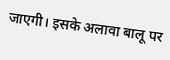जाएगी। इसके अलावा बालू पर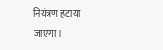नियंत्रण हटाया जाएगा।